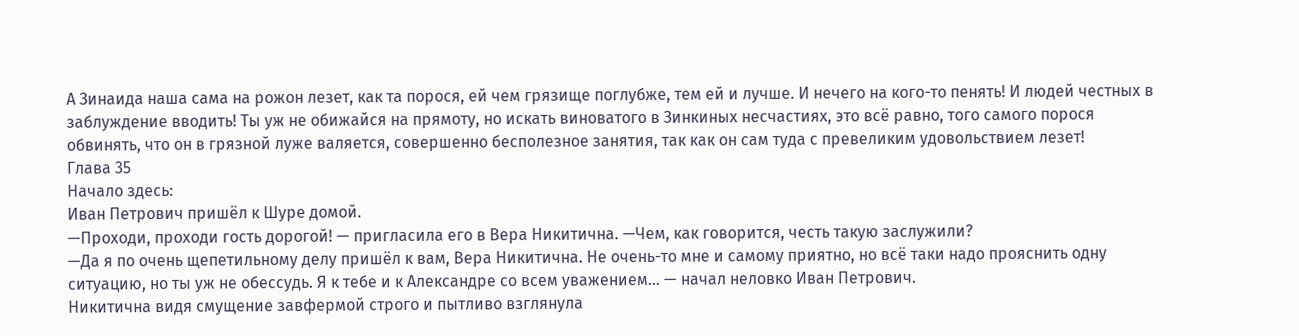А Зинаида наша сама на рожон лезет, как та порося, ей чем грязище поглубже, тем ей и лучше. И нечего на кого-то пенять! И людей честных в заблуждение вводить! Ты уж не обижайся на прямоту, но искать виноватого в Зинкиных несчастиях, это всё равно, того самого порося обвинять, что он в грязной луже валяется, совершенно бесполезное занятия, так как он сам туда с превеликим удовольствием лезет!
Глава 35
Начало здесь:
Иван Петрович пришёл к Шуре домой.
—Проходи, проходи гость дорогой! — пригласила его в Вера Никитична. —Чем, как говорится, честь такую заслужили?
—Да я по очень щепетильному делу пришёл к вам, Вера Никитична. Не очень-то мне и самому приятно, но всё таки надо прояснить одну ситуацию, но ты уж не обессудь. Я к тебе и к Александре со всем уважением... — начал неловко Иван Петрович.
Никитична видя смущение завфермой строго и пытливо взглянула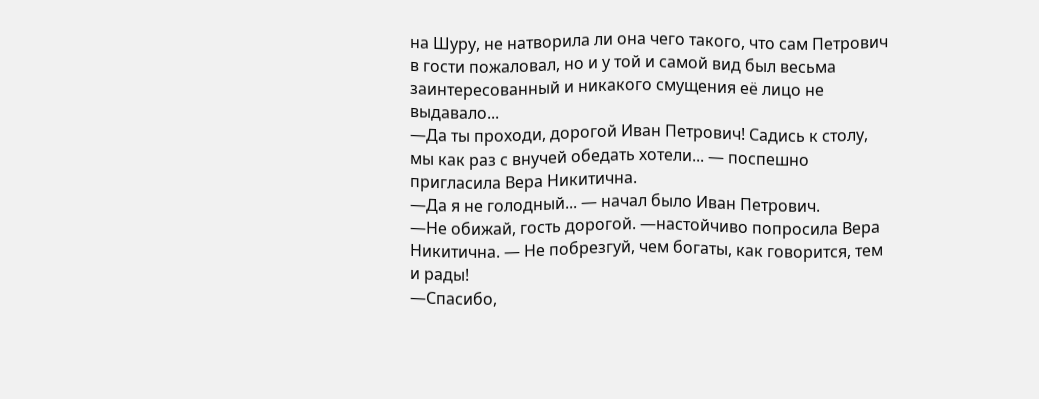на Шуру, не натворила ли она чего такого, что сам Петрович в гости пожаловал, но и у той и самой вид был весьма заинтересованный и никакого смущения её лицо не выдавало...
—Да ты проходи, дорогой Иван Петрович! Садись к столу, мы как раз с внучей обедать хотели... — поспешно пригласила Вера Никитична.
—Да я не голодный... — начал было Иван Петрович.
—Не обижай, гость дорогой. —настойчиво попросила Вера Никитична. — Не побрезгуй, чем богаты, как говорится, тем и рады!
—Спасибо,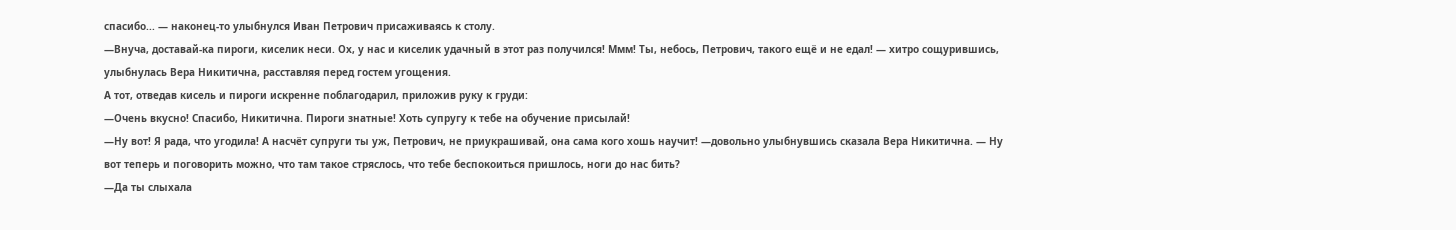спасибо... — наконец-то улыбнулся Иван Петрович присаживаясь к столу.
—Внуча, доставай-ка пироги, киселик неси. Ох, у нас и киселик удачный в этот раз получился! Ммм! Ты, небось, Петрович, такого ещё и не едал! — хитро сощурившись, улыбнулась Вера Никитична, расставляя перед гостем угощения.
А тот, отведав кисель и пироги искренне поблагодарил, приложив руку к груди:
—Очень вкусно! Спасибо, Никитична. Пироги знатные! Хоть супругу к тебе на обучение присылай!
—Ну вот! Я рада, что угодила! А насчёт супруги ты уж, Петрович, не приукрашивай, она сама кого хошь научит! —довольно улыбнувшись сказала Вера Никитична. — Ну вот теперь и поговорить можно, что там такое стряслось, что тебе беспокоиться пришлось, ноги до нас бить?
—Да ты слыхала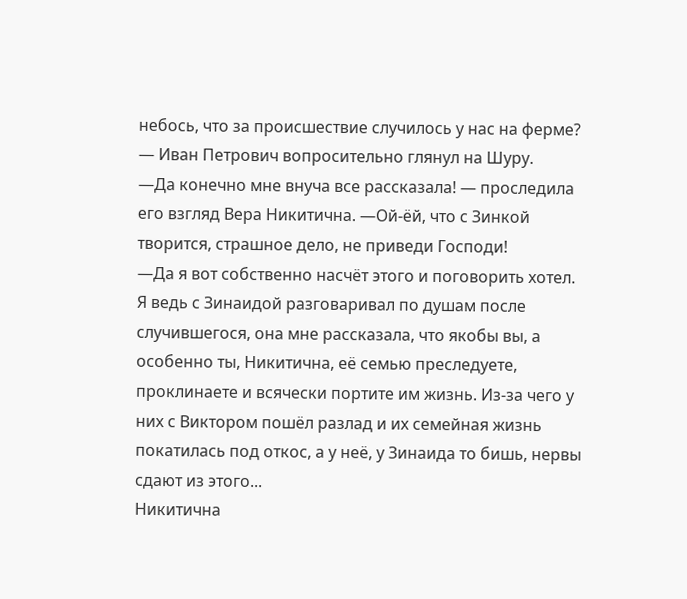небось, что за происшествие случилось у нас на ферме? — Иван Петрович вопросительно глянул на Шуру.
—Да конечно мне внуча все рассказала! — проследила его взгляд Вера Никитична. —Ой-ёй, что с Зинкой творится, страшное дело, не приведи Господи!
—Да я вот собственно насчёт этого и поговорить хотел. Я ведь с Зинаидой разговаривал по душам после случившегося, она мне рассказала, что якобы вы, а особенно ты, Никитична, её семью преследуете, проклинаете и всячески портите им жизнь. Из-за чего у них с Виктором пошёл разлад и их семейная жизнь покатилась под откос, а у неё, у Зинаида то бишь, нервы сдают из этого...
Никитична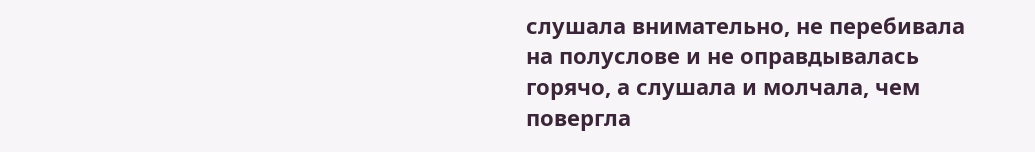слушала внимательно, не перебивала на полуслове и не оправдывалась горячо, а слушала и молчала, чем повергла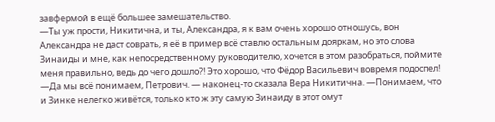завфермой в ещё большее замешательство.
—Ты уж прости, Никитична, и ты, Александра, я к вам очень хорошо отношусь, вон Александра не даст соврать, я её в пример всё ставлю остальным дояркам, но это слова Зинаиды и мне, как непосредственному руководителю, хочется в этом разобраться, поймите меня правильно, ведь до чего дошло?! Это хорошо, что Фёдор Васильевич вовремя подоспел!
—Да мы всё понимаем, Петрович. — наконец-то сказала Вера Никитична. —Понимаем, что и Зинке нелегко живётся, только кто ж эту самую Зинаиду в этот омут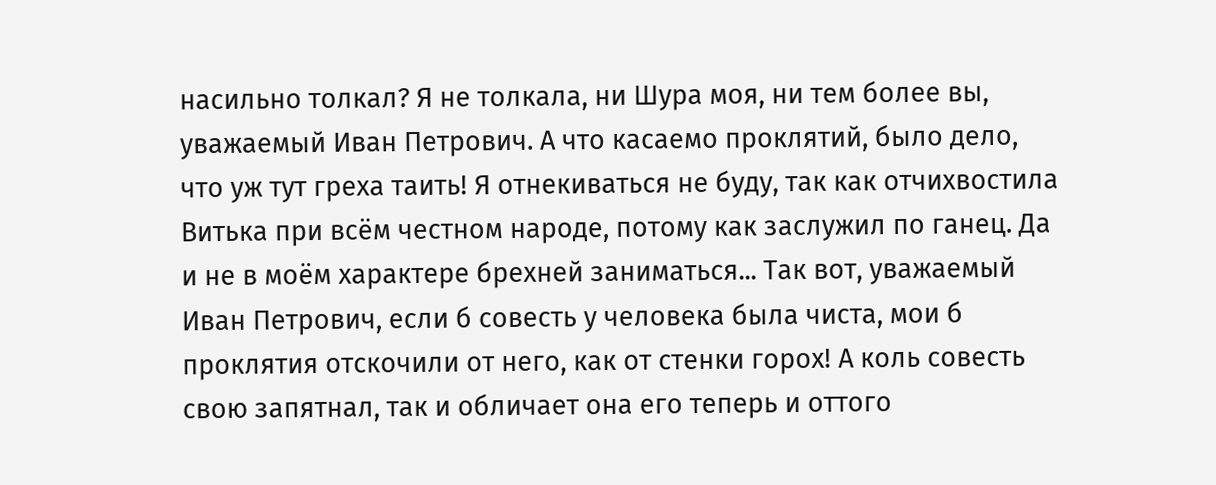насильно толкал? Я не толкала, ни Шура моя, ни тем более вы, уважаемый Иван Петрович. А что касаемо проклятий, было дело, что уж тут греха таить! Я отнекиваться не буду, так как отчихвостила Витька при всём честном народе, потому как заслужил по ганец. Да и не в моём характере брехней заниматься... Так вот, уважаемый Иван Петрович, если б совесть у человека была чиста, мои б проклятия отскочили от него, как от стенки горох! А коль совесть свою запятнал, так и обличает она его теперь и оттого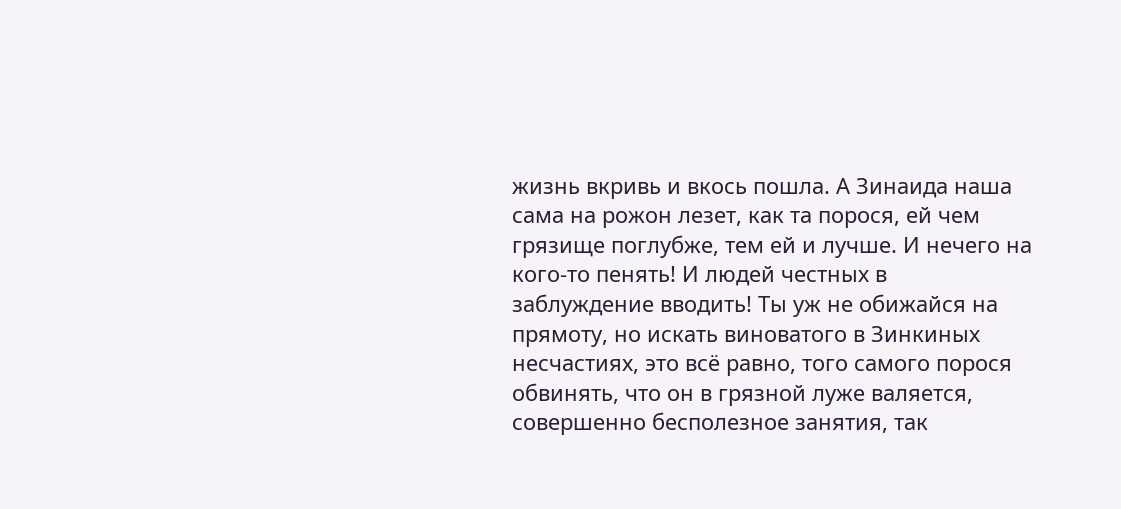жизнь вкривь и вкось пошла. А Зинаида наша сама на рожон лезет, как та порося, ей чем грязище поглубже, тем ей и лучше. И нечего на кого-то пенять! И людей честных в заблуждение вводить! Ты уж не обижайся на прямоту, но искать виноватого в Зинкиных несчастиях, это всё равно, того самого порося обвинять, что он в грязной луже валяется, совершенно бесполезное занятия, так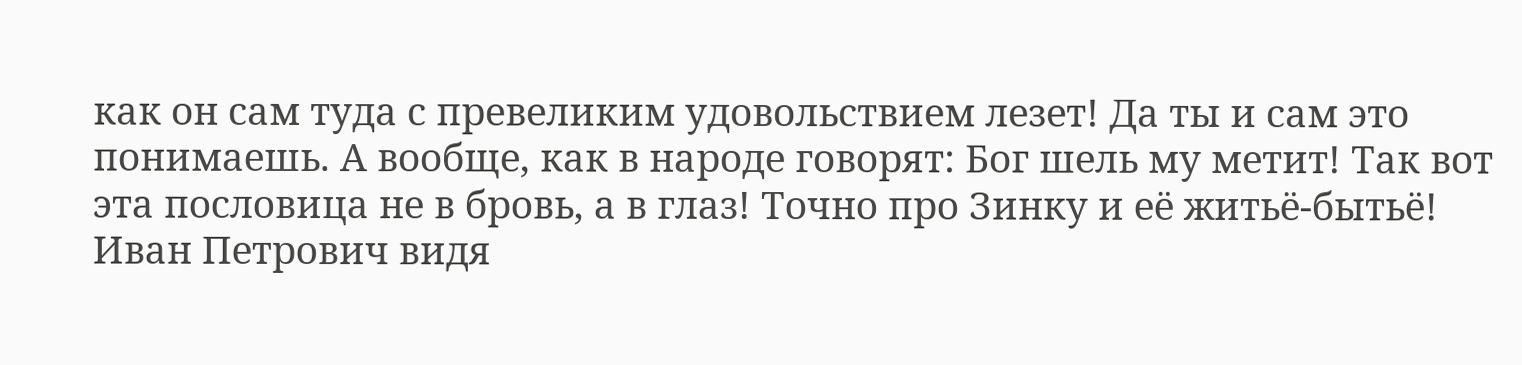как он сам туда с превеликим удовольствием лезет! Да ты и сам это понимаешь. А вообще, как в народе говорят: Бог шель му метит! Так вот эта пословица не в бровь, а в глаз! Точно про Зинку и её житьё-бытьё!
Иван Петрович видя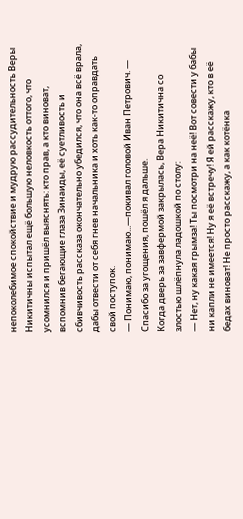непоколебимое спокойствие и мудрую рассудительность Веры Никитичны испытал ещё большую неловкость оттого, что усомнился и пришёл выяснять: кто прав, а кто виноват, вспомнив бегающие глаза Зинаиды, её суетливость и сбивчивость рассказа окончательно убедился, что она всё врала, дабы отвести от себя гнев начальника и хоть как-то оправдать свой поступок.
— Понимаю, понимаю...—покивал головой Иван Петрович. — Спасибо за угощения, пошёл я дальше.
Когда дверь за завфермой закрылась, Вера Никитична со злостью шлёпнула ладошкой по столу:
— Нет, ну какая грымза! Ты посмотри на неё! Вот совести у бабы ни капли не имеется! Ну я её встречу! Я ей расскажу, кто в её бедах виноват! Не просто расскажу, а как котёнка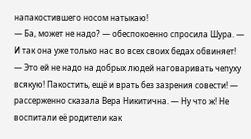напакостившего носом натыкаю!
— Ба, может не надо? — обеспокоенно спросила Шура. — И так она уже только нас во всех своих бедах обвиняет!
— Это ей не надо на добрых людей наговаривать чепуху всякую! Пакостить, ещё и врать без зазрения совести! — рассерженно сказала Вера Никитична. — Ну что ж! Не воспитали её родители как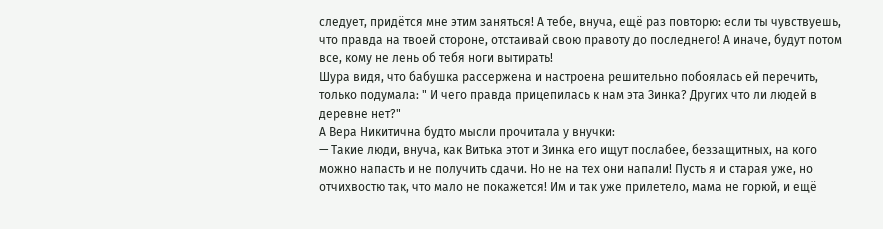следует, придётся мне этим заняться! А тебе, внуча, ещё раз повторю: если ты чувствуешь, что правда на твоей стороне, отстаивай свою правоту до последнего! А иначе, будут потом все, кому не лень об тебя ноги вытирать!
Шура видя, что бабушка рассержена и настроена решительно побоялась ей перечить, только подумала: " И чего правда прицепилась к нам эта Зинка? Других что ли людей в деревне нет?"
А Вера Никитична будто мысли прочитала у внучки:
— Такие люди, внуча, как Витька этот и Зинка его ищут послабее, беззащитных, на кого можно напасть и не получить сдачи. Но не на тех они напали! Пусть я и старая уже, но отчихвостю так, что мало не покажется! Им и так уже прилетело, мама не горюй, и ещё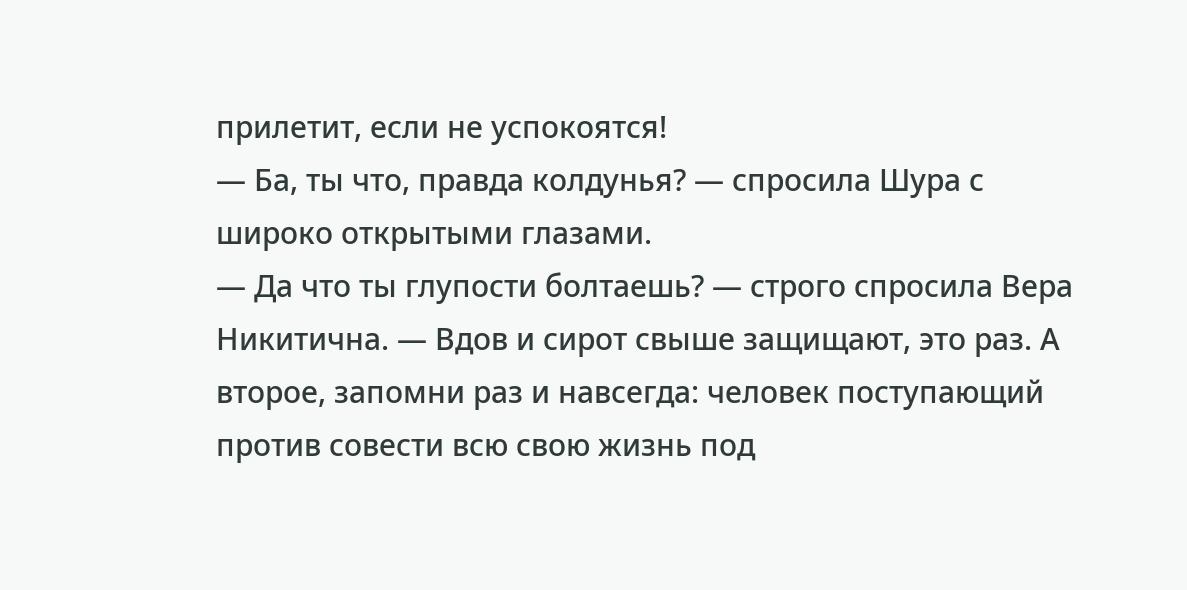прилетит, если не успокоятся!
— Ба, ты что, правда колдунья? — спросила Шура с широко открытыми глазами.
— Да что ты глупости болтаешь? — строго спросила Вера Никитична. — Вдов и сирот свыше защищают, это раз. А второе, запомни раз и навсегда: человек поступающий против совести всю свою жизнь под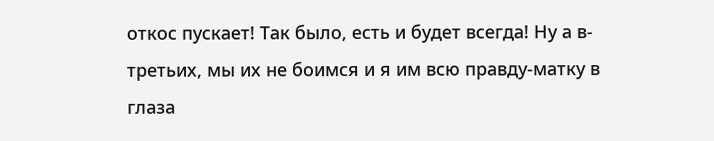откос пускает! Так было, есть и будет всегда! Ну а в-третьих, мы их не боимся и я им всю правду-матку в глаза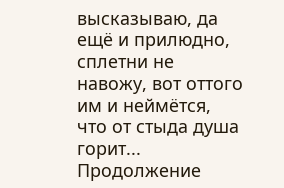высказываю, да ещё и прилюдно, сплетни не навожу, вот оттого им и неймётся, что от стыда душа горит...
Продолжение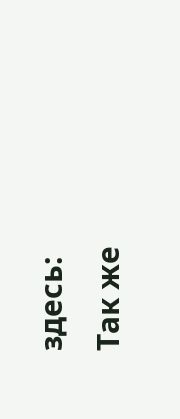здесь:
Так же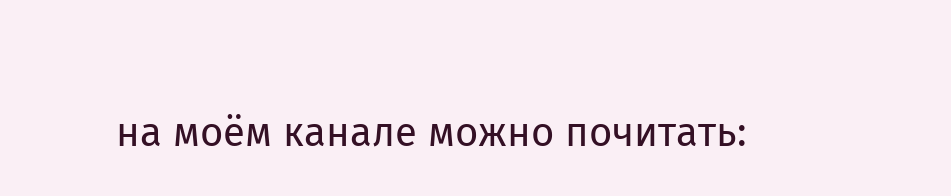на моём канале можно почитать: